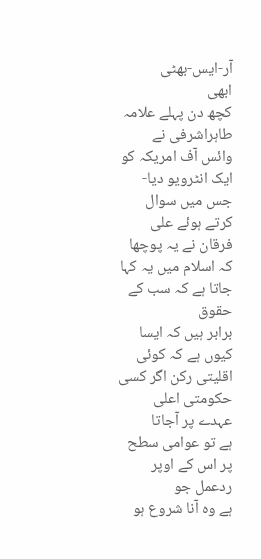آر-ایس-بھٹی
ابھی
کچھ دن پہلے علامہ طاہراشرفی نے وائس آف امریکہ کو ایک انٹرویو دیا- جس میں سوال
کرتے ہوئے علی فرقان نے یہ پوچھا کہ اسلام میں یہ کہا جاتا ہے کہ سب کے حقوق
برابر ہیں کہ ایسا کیوں ہے کہ کوئی اقلیتی رکن اگر کسی حکومتی اعلی عہدے پر آجاتا
ہے تو عوامی سطح پر اس کے اوپر ردعمل جو
ہے وہ آنا شروع ہو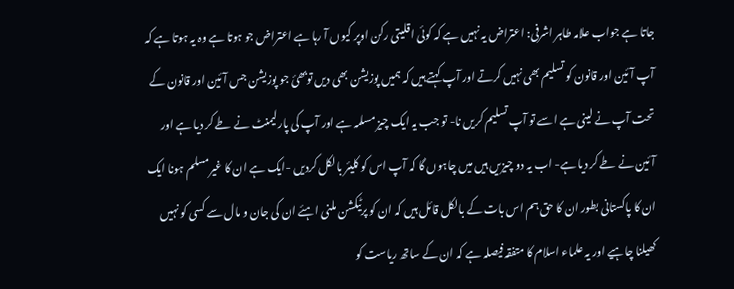جاتا ہے جواب علامہ طاہر اشرفی: اعتراض یہ نہیں ہے کہ کوئی اقلیتی رکن اوپر کیوں آ رہا ہے اعتراض جو ہوتا ہے وہ یہ ہوتا ہے کہ آپ آئین اور قانون کو تسلیم بھی نہیں کرتے اور آپ کہتے ہیں کہ ہمیں پوزیشن بھی دیں توبھئ جو پوزیشن جس آئین اور قانون کے تحت آپ نے لینی ہے اسے تو آپ تسلیم کریں نا- تو جب یہ ایک چیز مسلمہ ہے اور آپ کی پارلیمنٹ نے طے کر دیا ہے اور آئین نے طے کر دیا ہے- اب یہ دو چیزیں ہیں میں چاہوں گا کہ آپ اس کو کلیئر بالکل کردیں -ایک ہے ان کا غیرمسلم ہونا ایک ان کا پاکستانی بطور ان کا حق ہم اس بات کے بالکل قائل ہیں کہ ان کو پرٹیکشن ملنی اہئے ان کی جان و مال سے کسی کو نہیں کھیلنا چاہیے اور یہ علماء اسلام کا متفقہ فیصلہ ہے کہ ان کے ساتھ ریاست کو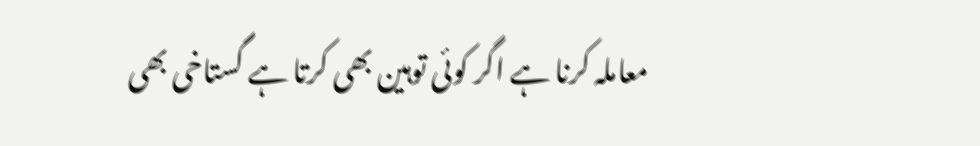معاملہ کرنا ہے اگر کوئی توہین بھی کرتا ہے گستاخی بھی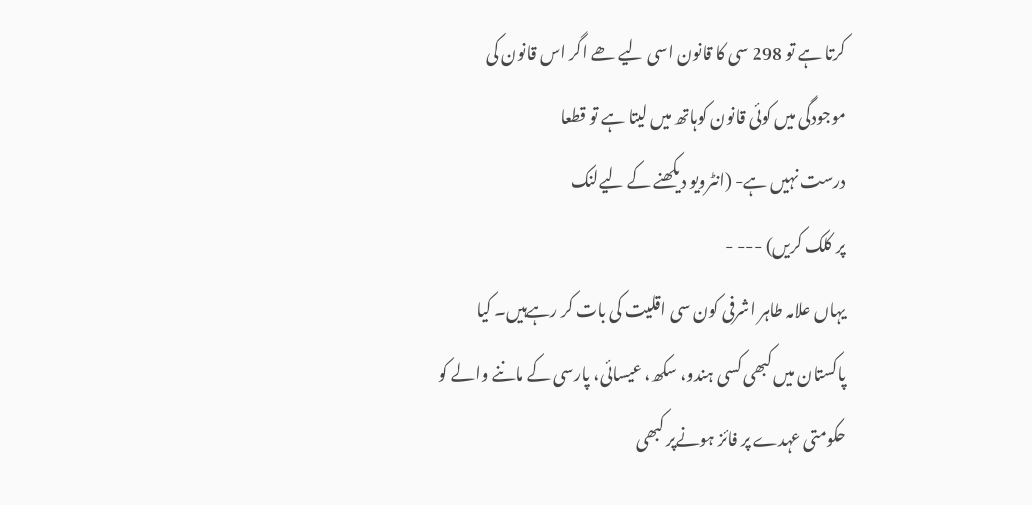کرتا ہے تو 298 سی کا قانون اسی لیے ھے اگر اس قانون کی
موجودگی میں کوئی قانون کوہاتھ میں لیتا ہے تو قطعا
درست نہیں ہے- (انٹرویو دیکھنے کے لیےلنک
پر کلک کریں) --- -
یہاں علامہ طاہر اشرفی کون سی اقلیت کی بات کر رہےہیں۔ کیا
پاکستان میں کبھی کسی ہندو، سکھ، عیسائی، پارسی کے ماننے والے کو
حکومتی عہدے پر فائز ہونےپر کبھی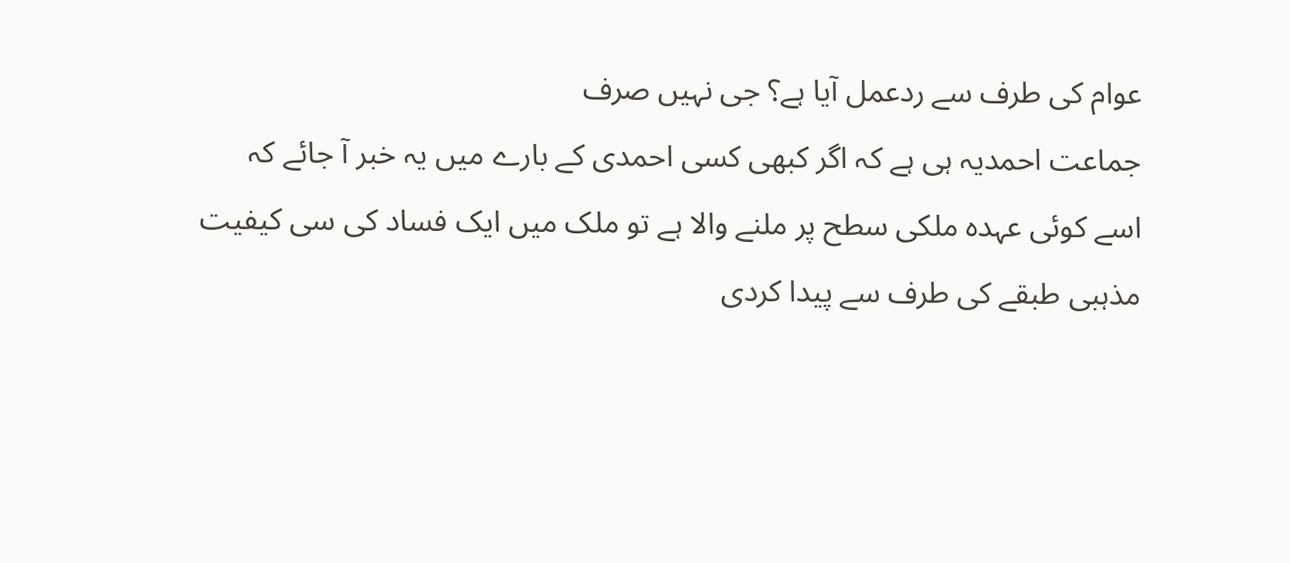عوام کی طرف سے ردعمل آیا ہے؟ جی نہیں صرف
جماعت احمدیہ ہی ہے کہ اگر کبھی کسی احمدی کے بارے میں یہ خبر آ جائے کہ
اسے کوئی عہدہ ملکی سطح پر ملنے والا ہے تو ملک میں ایک فساد کی سی کیفیت
مذہبی طبقے کی طرف سے پیدا کردی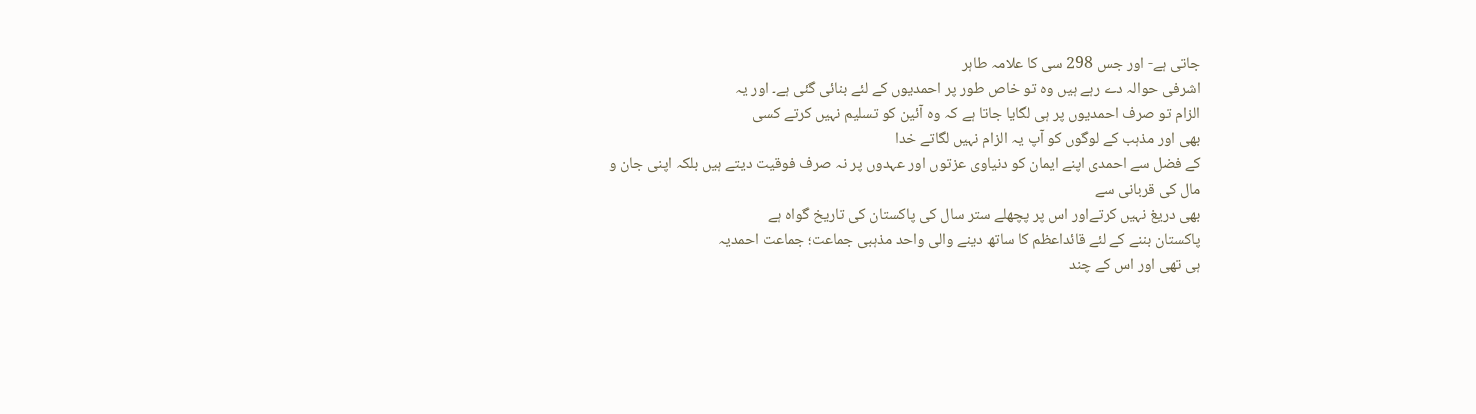جاتی ہے- اور جس 298 سی کا علامہ طاہر
اشرفی حوالہ دے رہے ہیں وہ تو خاص طور پر احمدیوں کے لئے بنائی گئی ہے۔ اور یہ
الزام تو صرف احمدیوں پر ہی لگایا جاتا ہے کہ وہ آئین کو تسلیم نہیں کرتے کسی
بھی اور مذہب کے لوگوں کو آپ یہ الزام نہیں لگاتے خدا
کے فضل سے احمدی اپنے ایمان کو دنیاوی عزتوں اور عہدوں پر نہ صرف فوقیت دیتے ہیں بلکہ اپنی جان و مال کی قربانی سے
بھی دریغ نہیں کرتےاور اس پر پچھلے ستر سال کی پاکستان کی تاریخ گواہ ہے
پاکستان بننے کے لئے قائداعظم کا ساتھ دینے والی واحد مذہبی جماعت؛ جماعت احمدیہ
ہی تھی اور اس کے چند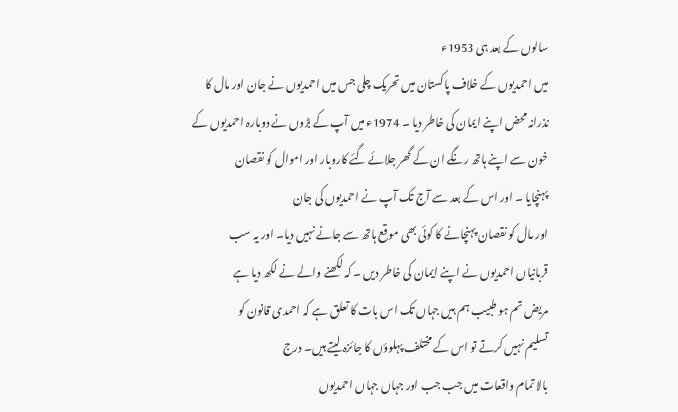سالوں کے بعد ہی 1953ء
میں احمدیوں کے خلاف پاکستان میں تحریک چلی جس میں احمدیوں نے جان اور مال کا
نذرانہ محض اپنے ایمان کی خاطر دیا ۔ 1974ء میں آپ کے بڑوں نے دوبارہ احمدیوں کے
خون سے اپنے ہاتھ رنگے ان کے گھر جلائے گئے کاروبار اور اموال کو نقصان
پہنچایا ۔ اور اس کے بعد سے آج تک آپ نے احمدیوں کی جان
اور مال کو نقصان پہنچانے کا کوئی بھی موقع ہاتھ سے جانے نہیں دیا۔ اور یہ سب
قربانیاں احمدیوں نے اپنے ایمان کی خاطر دیں ۔ کہ لکھنے والے نے لکھ دیا ہے
مریض تم ہو طبیب ہم ہیں جہاں تک اس بات کا تعلق ہے کہ احمدی قانون کو
تسلیم نہیں کرتے تو اس کے مختلف پہلوؤں کا جائزہ لیتے ہیں۔ درج
بالا تمام واقعات میں جب جب اور جہاں جہاں احمدیوں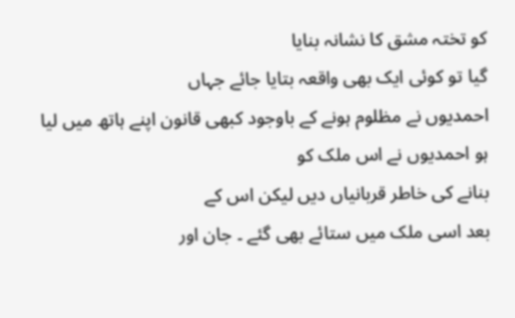کو تختہ مشق کا نشانہ بنایا
گیا تو کوئی ایک بھی واقعہ بتایا جائے جہاں
احمدیوں نے مظلوم ہونے کے باوجود کبھی قانون اپنے ہاتھ میں لیا ہو احمدیوں نے اس ملک کو
بنانے کی خاطر قربانیاں دیں لیکن اس کے
بعد اسی ملک میں ستائے بھی گئے ۔ جان اور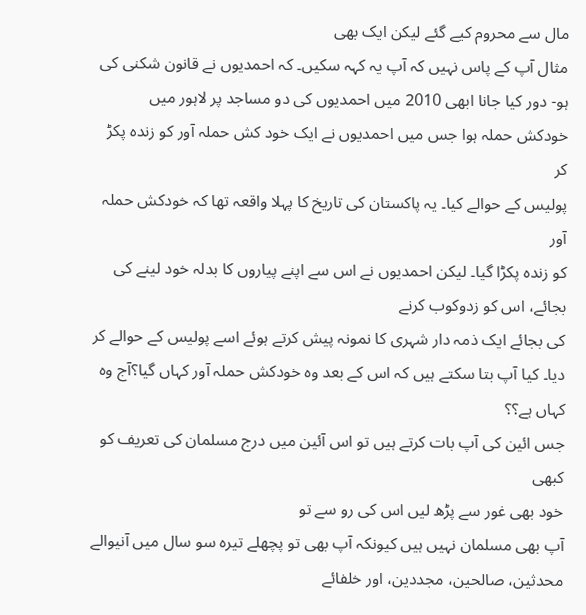مال سے محروم کیے گئے لیکن ایک بھی
مثال آپ کے پاس نہیں کہ آپ یہ کہہ سکیں۔ کہ احمدیوں نے قانون شکنی کی ہو- دور کیا جانا ابھی 2010 میں احمدیوں کی دو مساجد پر لاہور میں
خودکش حملہ ہوا جس میں احمدیوں نے ایک خود کش حملہ آور کو زندہ پکڑ کر
پولیس کے حوالے کیا۔ یہ پاکستان کی تاریخ کا پہلا واقعہ تھا کہ خودکش حملہ آور
کو زندہ پکڑا گیا۔ لیکن احمدیوں نے اس سے اپنے پیاروں کا بدلہ خود لینے کی بجائے، اس کو زدوکوب کرنے
کی بجائے ایک ذمہ دار شہری کا نمونہ پیش کرتے ہوئے اسے پولیس کے حوالے کر دیا۔ کیا آپ بتا سکتے ہیں کہ اس کے بعد وہ خودکش حملہ آور کہاں گیا؟آج وہ کہاں ہے؟؟
جس ائین کی آپ بات کرتے ہیں تو اس آئین میں درج مسلمان کی تعریف کو کبھی
خود بھی غور سے پڑھ لیں اس کی رو سے تو
آپ بھی مسلمان نہیں ہیں کیونکہ آپ بھی تو پچھلے تیرہ سو سال میں آنیوالے محدثین، صالحین، مجددین، اور خلفائے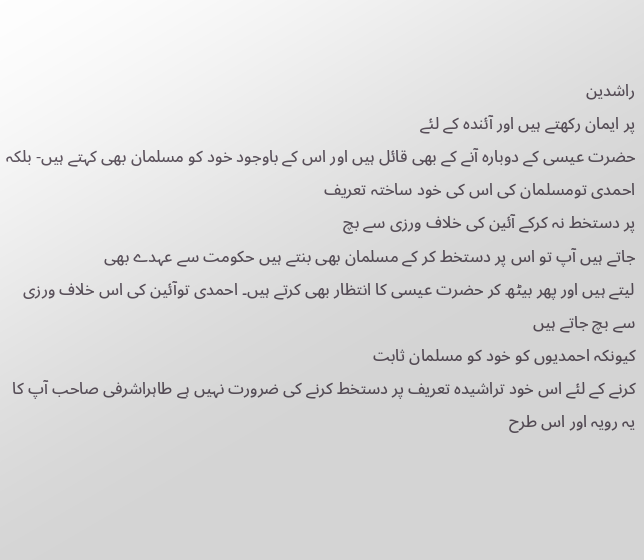راشدین
پر ایمان رکھتے ہیں اور آئندہ کے لئے
حضرت عیسی کے دوبارہ آنے کے بھی قائل ہیں اور اس کے باوجود خود کو مسلمان بھی کہتے ہیں- بلکہ احمدی تومسلمان کی اس کی خود ساختہ تعریف
پر دستخط نہ کرکے آئین کی خلاف ورزی سے بچ
جاتے ہیں آپ تو اس پر دستخط کر کے مسلمان بھی بنتے ہیں حکومت سے عہدے بھی
لیتے ہیں اور پھر بیٹھ کر حضرت عیسی کا انتظار بھی کرتے ہیں۔ احمدی توآئین کی اس خلاف ورزی سے بچ جاتے ہیں
کیونکہ احمدیوں کو خود کو مسلمان ثابت
کرنے کے لئے اس خود تراشیدہ تعریف پر دستخط کرنے کی ضرورت نہیں ہے طاہراشرفی صاحب آپ کا یہ رویہ اور اس طرح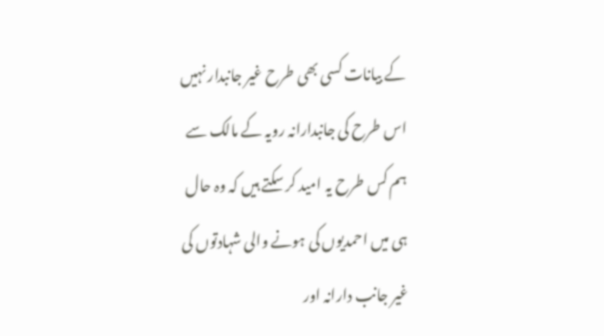کے بیانات کسی بھی طرح غیر جانبدار نہیں اس طرح کی جانبدارانہ رویہ کے مالک سے ہم کس طرح یہ امید کر سکتے ہیں کہ وہ حال ہی میں احمدیوں کی ہونے والی شہادتوں کی غیر جانب دارانہ اور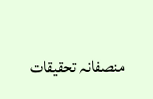منصفانہ تحقیقات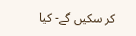کر سکیں گے- کیا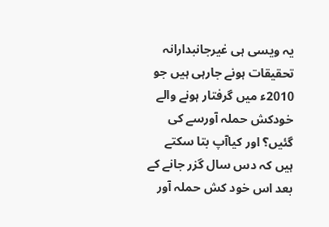یہ ویسی ہی غیرجانبدارانہ تحقیقات ہونے جارہی ہیں جو 2010ء میں گرفتار ہونے والے خودکش حملہ آورسے کی گئیں؟ اور کیاآپ بتا سکتے ہیں کہ دس سال گزر جانے کے بعد اس خود کش حملہ آور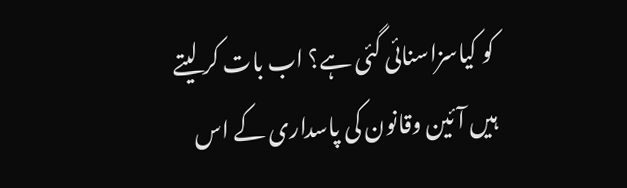کو کیاسزاسنائی گئی ہے؟ اب بات کر لیتے ہیں آئین وقانون کی پاسداری کے اس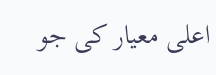اعلی معیار کی جو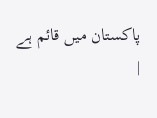پاکستان میں قائم ہے
|